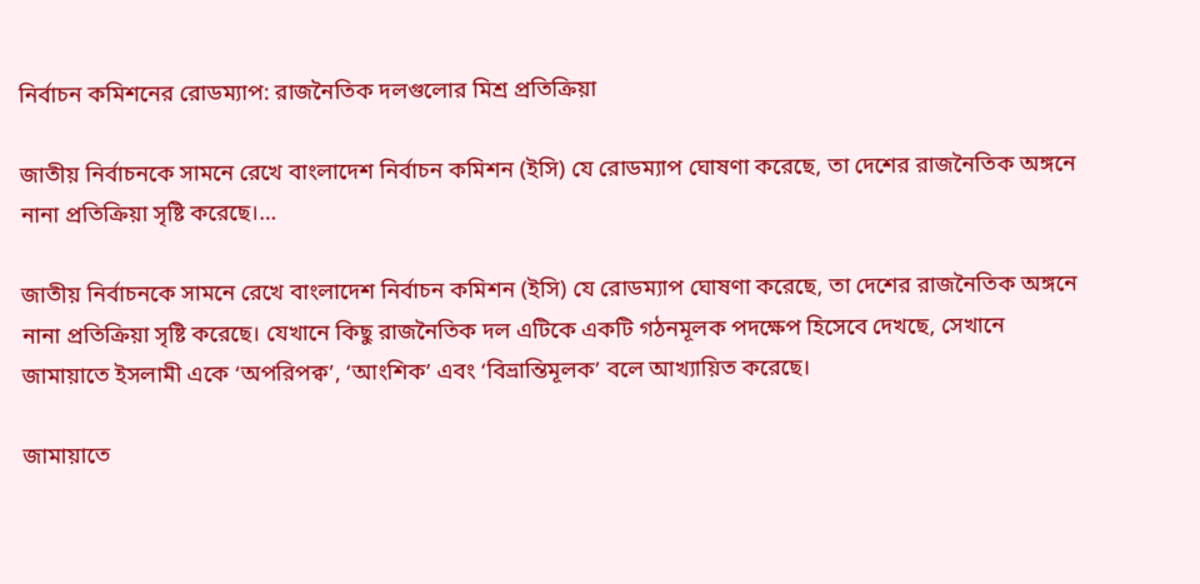নির্বাচন কমিশনের রোডম্যাপ: রাজনৈতিক দলগুলোর মিশ্র প্রতিক্রিয়া

জাতীয় নির্বাচনকে সামনে রেখে বাংলাদেশ নির্বাচন কমিশন (ইসি) যে রোডম্যাপ ঘোষণা করেছে, তা দেশের রাজনৈতিক অঙ্গনে নানা প্রতিক্রিয়া সৃষ্টি করেছে।…

জাতীয় নির্বাচনকে সামনে রেখে বাংলাদেশ নির্বাচন কমিশন (ইসি) যে রোডম্যাপ ঘোষণা করেছে, তা দেশের রাজনৈতিক অঙ্গনে নানা প্রতিক্রিয়া সৃষ্টি করেছে। যেখানে কিছু রাজনৈতিক দল এটিকে একটি গঠনমূলক পদক্ষেপ হিসেবে দেখছে, সেখানে জামায়াতে ইসলামী একে ‘অপরিপক্ব’, ‘আংশিক’ এবং ‘বিভ্রান্তিমূলক’ বলে আখ্যায়িত করেছে।

জামায়াতে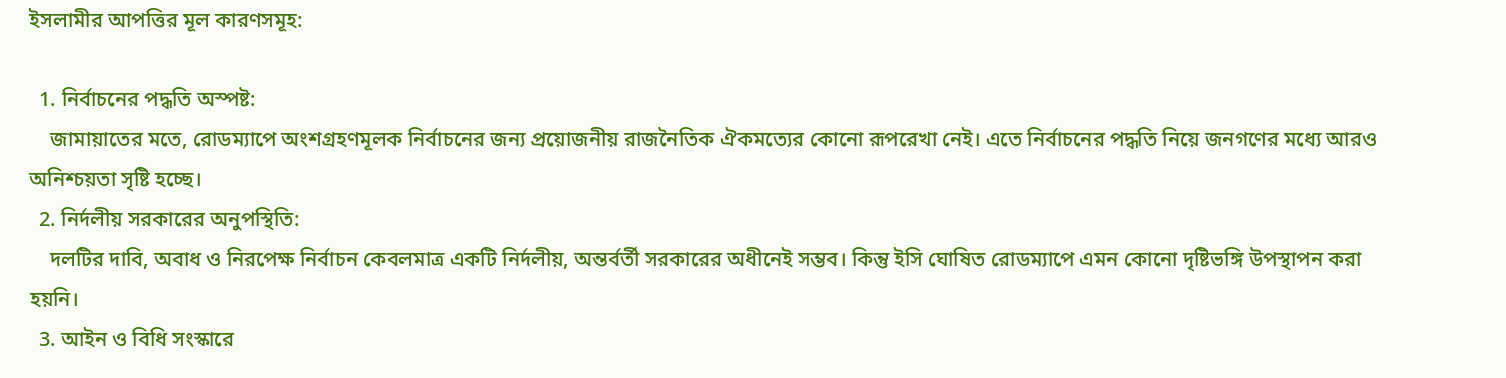ইসলামীর আপত্তির মূল কারণসমূহ:

  1. নির্বাচনের পদ্ধতি অস্পষ্ট:
    জামায়াতের মতে, রোডম্যাপে অংশগ্রহণমূলক নির্বাচনের জন্য প্রয়োজনীয় রাজনৈতিক ঐকমত্যের কোনো রূপরেখা নেই। এতে নির্বাচনের পদ্ধতি নিয়ে জনগণের মধ্যে আরও অনিশ্চয়তা সৃষ্টি হচ্ছে।
  2. নির্দলীয় সরকারের অনুপস্থিতি:
    দলটির দাবি, অবাধ ও নিরপেক্ষ নির্বাচন কেবলমাত্র একটি নির্দলীয়, অন্তর্বর্তী সরকারের অধীনেই সম্ভব। কিন্তু ইসি ঘোষিত রোডম্যাপে এমন কোনো দৃষ্টিভঙ্গি উপস্থাপন করা হয়নি।
  3. আইন ও বিধি সংস্কারে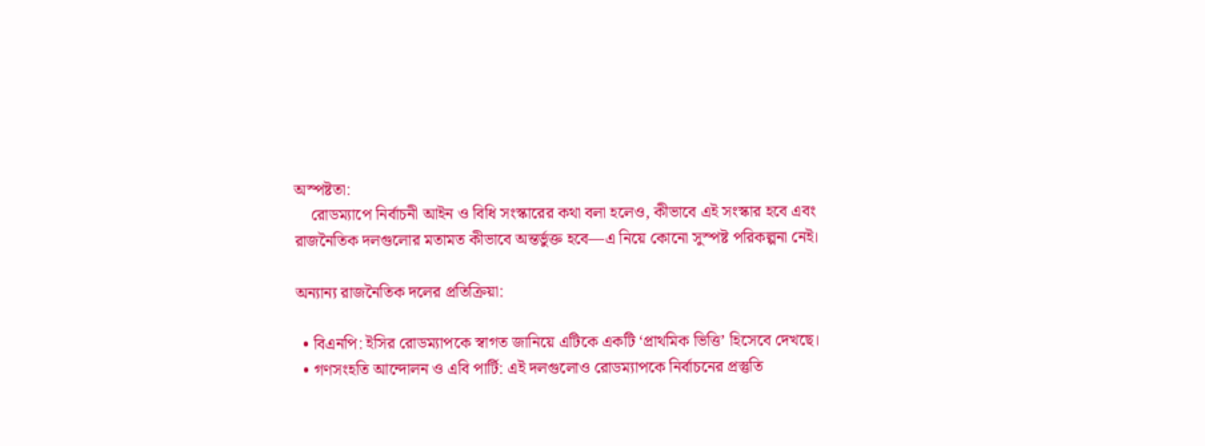অস্পষ্টতা:
    রোডম্যাপে নির্বাচনী আইন ও বিধি সংস্কারের কথা বলা হলেও, কীভাবে এই সংস্কার হবে এবং রাজনৈতিক দলগুলোর মতামত কীভাবে অন্তর্ভুক্ত হবে—এ নিয়ে কোনো সুস্পষ্ট পরিকল্পনা নেই।

অন্যান্য রাজনৈতিক দলের প্রতিক্রিয়া:

  • বিএনপি: ইসির রোডম্যাপকে স্বাগত জানিয়ে এটিকে একটি ‘প্রাথমিক ভিত্তি’ হিসেবে দেখছে।
  • গণসংহতি আন্দোলন ও এবি পার্টি: এই দলগুলোও রোডম্যাপকে নির্বাচনের প্রস্তুতি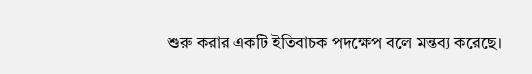শুরু করার একটি ইতিবাচক পদক্ষেপ বলে মন্তব্য করেছে।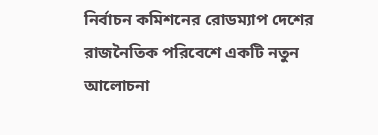নির্বাচন কমিশনের রোডম্যাপ দেশের রাজনৈতিক পরিবেশে একটি নতুন আলোচনা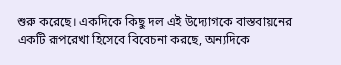শুরু করেছে। একদিকে কিছু দল এই উদ্যোগকে বাস্তবায়নের একটি রূপরেখা হিসেবে বিবেচনা করছে, অন্যদিকে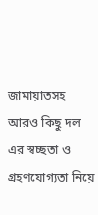জামায়াতসহ আরও কিছু দল এর স্বচ্ছতা ও গ্রহণযোগ্যতা নিয়ে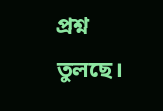প্রশ্ন তুলছে।